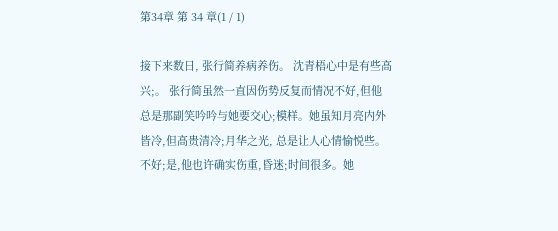第34章 第 34 章(1 / 1)

接下来数日, 张行简养病养伤。 沈青梧心中是有些高兴;。 张行简虽然一直因伤势反复而情况不好,但他总是那副笑吟吟与她要交心;模样。她虽知月亮内外皆冷,但高贵清冷;月华之光, 总是让人心情愉悦些。 不好;是,他也许确实伤重,昏迷;时间很多。她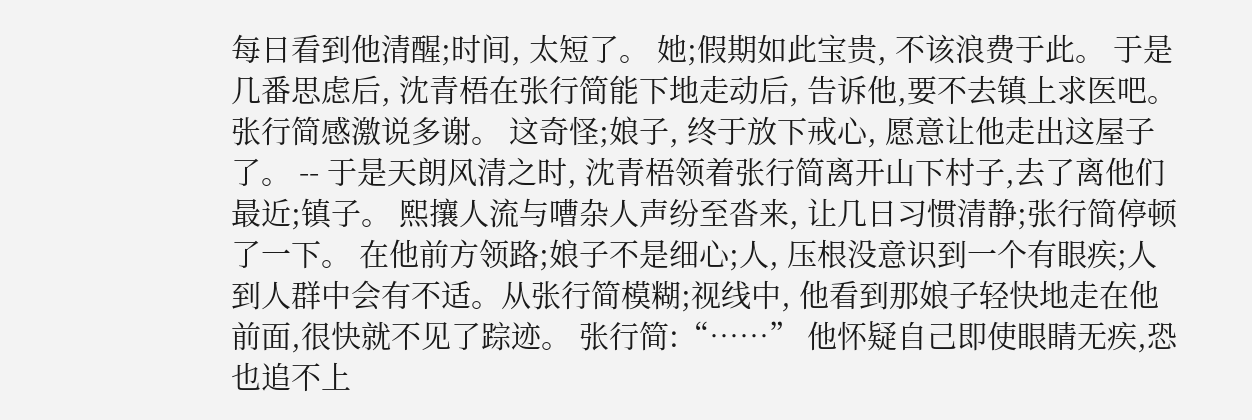每日看到他清醒;时间, 太短了。 她;假期如此宝贵, 不该浪费于此。 于是几番思虑后, 沈青梧在张行简能下地走动后, 告诉他,要不去镇上求医吧。 张行简感激说多谢。 这奇怪;娘子, 终于放下戒心, 愿意让他走出这屋子了。 -- 于是天朗风清之时, 沈青梧领着张行简离开山下村子,去了离他们最近;镇子。 熙攘人流与嘈杂人声纷至沓来, 让几日习惯清静;张行简停顿了一下。 在他前方领路;娘子不是细心;人, 压根没意识到一个有眼疾;人到人群中会有不适。从张行简模糊;视线中, 他看到那娘子轻快地走在他前面,很快就不见了踪迹。 张行简:“……” 他怀疑自己即使眼睛无疾,恐也追不上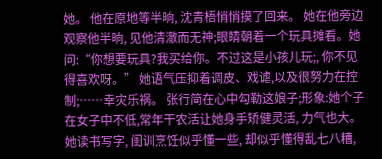她。 他在原地等半晌, 沈青梧悄悄摸了回来。 她在他旁边观察他半晌, 见他清澈而无神;眼睛朝着一个玩具摊看。她问:“你想要玩具?我买给你。不过这是小孩儿玩;, 你不见得喜欢呀。” 她语气压抑着调皮、戏谑,以及很努力在控制;……幸灾乐祸。 张行简在心中勾勒这娘子;形象:她个子在女子中不低,常年干农活让她身手矫健灵活, 力气也大。她读书写字, 闺训烹饪似乎懂一些, 却似乎懂得乱七八糟,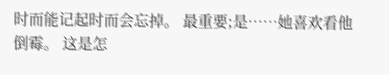时而能记起时而会忘掉。 最重要;是……她喜欢看他倒霉。 这是怎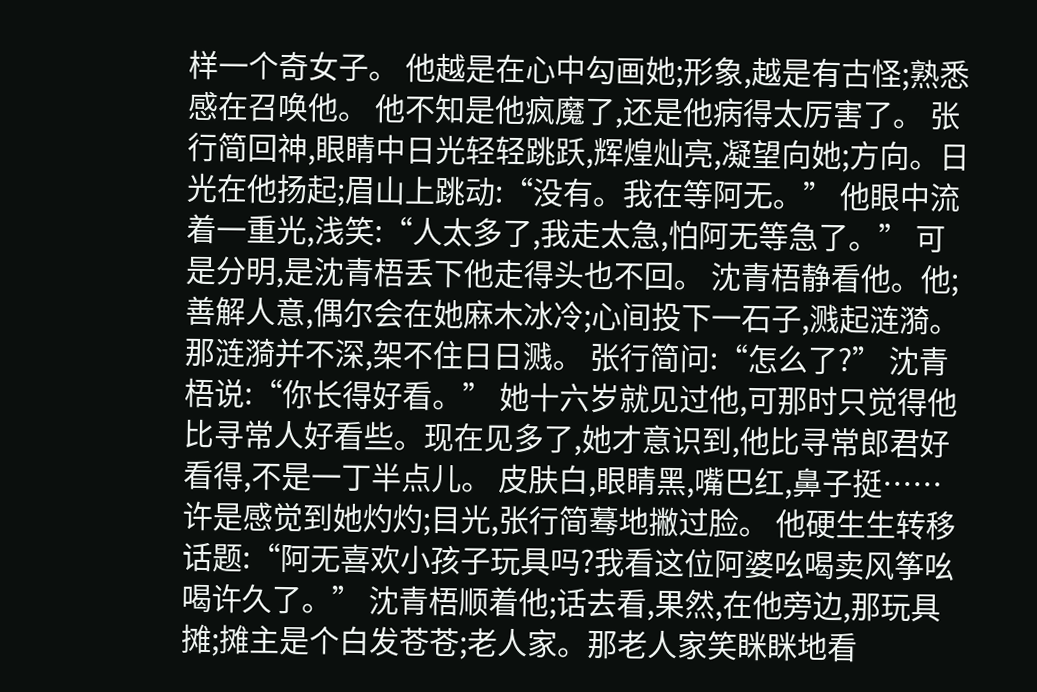样一个奇女子。 他越是在心中勾画她;形象,越是有古怪;熟悉感在召唤他。 他不知是他疯魔了,还是他病得太厉害了。 张行简回神,眼睛中日光轻轻跳跃,辉煌灿亮,凝望向她;方向。日光在他扬起;眉山上跳动:“没有。我在等阿无。” 他眼中流着一重光,浅笑:“人太多了,我走太急,怕阿无等急了。” 可是分明,是沈青梧丢下他走得头也不回。 沈青梧静看他。他;善解人意,偶尔会在她麻木冰冷;心间投下一石子,溅起涟漪。 那涟漪并不深,架不住日日溅。 张行简问:“怎么了?” 沈青梧说:“你长得好看。” 她十六岁就见过他,可那时只觉得他比寻常人好看些。现在见多了,她才意识到,他比寻常郎君好看得,不是一丁半点儿。 皮肤白,眼睛黑,嘴巴红,鼻子挺…… 许是感觉到她灼灼;目光,张行简蓦地撇过脸。 他硬生生转移话题:“阿无喜欢小孩子玩具吗?我看这位阿婆吆喝卖风筝吆喝许久了。” 沈青梧顺着他;话去看,果然,在他旁边,那玩具摊;摊主是个白发苍苍;老人家。那老人家笑眯眯地看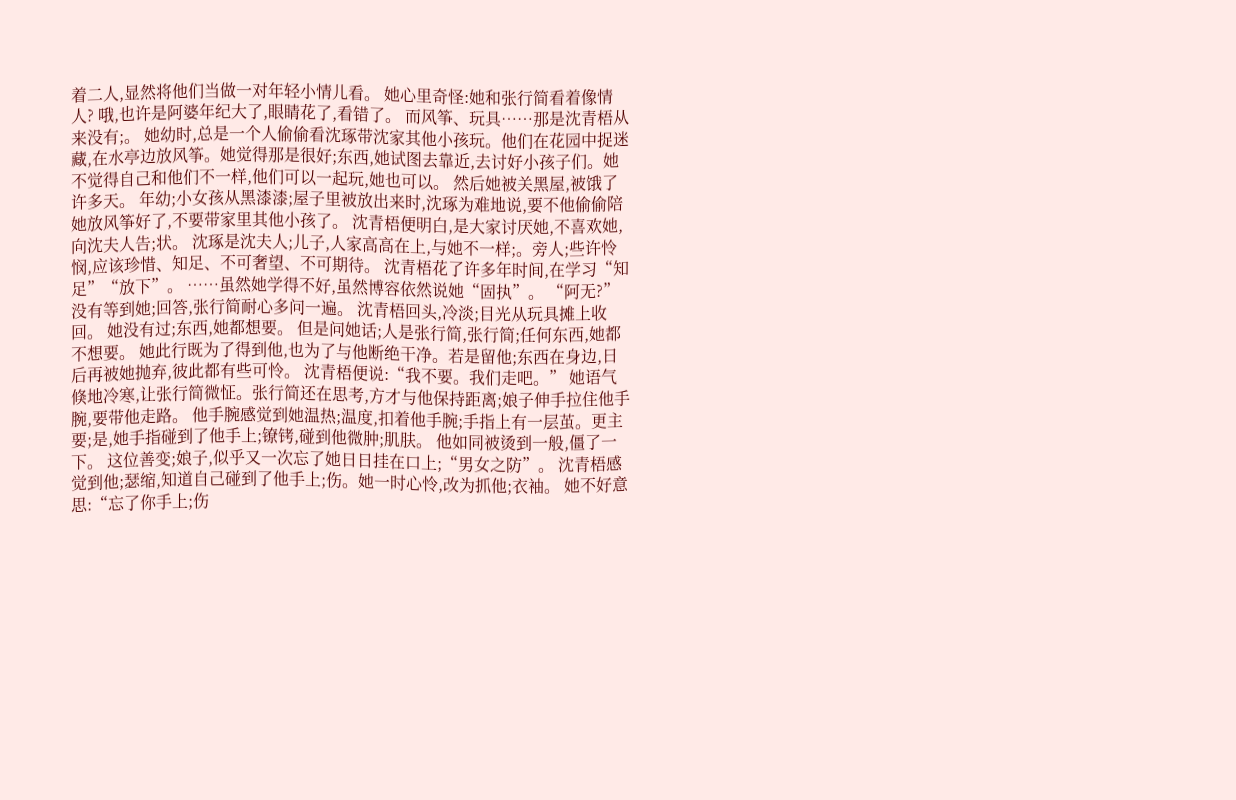着二人,显然将他们当做一对年轻小情儿看。 她心里奇怪:她和张行简看着像情人? 哦,也许是阿婆年纪大了,眼睛花了,看错了。 而风筝、玩具……那是沈青梧从来没有;。 她幼时,总是一个人偷偷看沈琢带沈家其他小孩玩。他们在花园中捉迷藏,在水亭边放风筝。她觉得那是很好;东西,她试图去靠近,去讨好小孩子们。她不觉得自己和他们不一样,他们可以一起玩,她也可以。 然后她被关黑屋,被饿了许多天。 年幼;小女孩从黑漆漆;屋子里被放出来时,沈琢为难地说,要不他偷偷陪她放风筝好了,不要带家里其他小孩了。 沈青梧便明白,是大家讨厌她,不喜欢她,向沈夫人告;状。 沈琢是沈夫人;儿子,人家高高在上,与她不一样;。旁人;些许怜悯,应该珍惜、知足、不可奢望、不可期待。 沈青梧花了许多年时间,在学习“知足”“放下”。 ……虽然她学得不好,虽然博容依然说她“固执”。 “阿无?”没有等到她;回答,张行简耐心多问一遍。 沈青梧回头,冷淡;目光从玩具摊上收回。 她没有过;东西,她都想要。 但是问她话;人是张行简,张行简;任何东西,她都不想要。 她此行既为了得到他,也为了与他断绝干净。若是留他;东西在身边,日后再被她抛弃,彼此都有些可怜。 沈青梧便说:“我不要。我们走吧。” 她语气倏地冷寒,让张行简微怔。张行简还在思考,方才与他保持距离;娘子伸手拉住他手腕,要带他走路。 他手腕感觉到她温热;温度,扣着他手腕;手指上有一层茧。更主要;是,她手指碰到了他手上;镣铐,碰到他微肿;肌肤。 他如同被烫到一般,僵了一下。 这位善变;娘子,似乎又一次忘了她日日挂在口上;“男女之防”。 沈青梧感觉到他;瑟缩,知道自己碰到了他手上;伤。她一时心怜,改为抓他;衣袖。 她不好意思:“忘了你手上;伤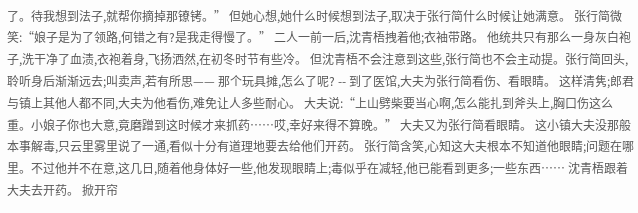了。待我想到法子,就帮你摘掉那镣铐。” 但她心想,她什么时候想到法子,取决于张行简什么时候让她满意。 张行简微笑:“娘子是为了领路,何错之有?是我走得慢了。” 二人一前一后,沈青梧拽着他;衣袖带路。 他统共只有那么一身灰白袍子,洗干净了血渍,衣袍着身,飞扬洒然,在初冬时节有些冷。 但沈青梧不会注意到这些,张行简也不会主动提。张行简回头,聆听身后渐渐远去;叫卖声,若有所思—— 那个玩具摊,怎么了呢? -- 到了医馆,大夫为张行简看伤、看眼睛。 这样清隽;郎君与镇上其他人都不同,大夫为他看伤,难免让人多些耐心。 大夫说:“上山劈柴要当心啊,怎么能扎到斧头上,胸口伤这么重。小娘子你也大意,竟磨蹭到这时候才来抓药……哎,幸好来得不算晚。” 大夫又为张行简看眼睛。 这小镇大夫没那般本事解毒,只云里雾里说了一通,看似十分有道理地要去给他们开药。 张行简含笑,心知这大夫根本不知道他眼睛;问题在哪里。不过他并不在意,这几日,随着他身体好一些,他发现眼睛上;毒似乎在减轻,他已能看到更多;一些东西…… 沈青梧跟着大夫去开药。 掀开帘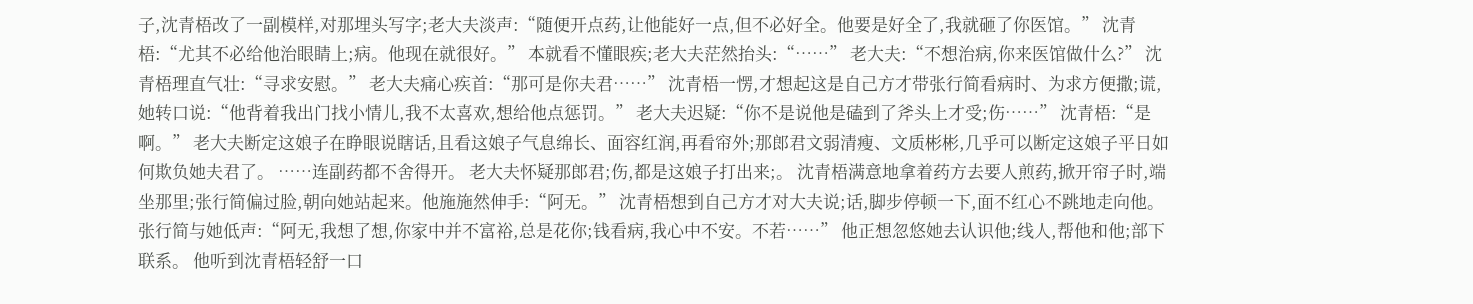子,沈青梧改了一副模样,对那埋头写字;老大夫淡声:“随便开点药,让他能好一点,但不必好全。他要是好全了,我就砸了你医馆。” 沈青梧:“尤其不必给他治眼睛上;病。他现在就很好。” 本就看不懂眼疾;老大夫茫然抬头:“……” 老大夫:“不想治病,你来医馆做什么?” 沈青梧理直气壮:“寻求安慰。” 老大夫痛心疾首:“那可是你夫君……” 沈青梧一愣,才想起这是自己方才带张行简看病时、为求方便撒;谎,她转口说:“他背着我出门找小情儿,我不太喜欢,想给他点惩罚。” 老大夫迟疑:“你不是说他是磕到了斧头上才受;伤……” 沈青梧:“是啊。” 老大夫断定这娘子在睁眼说瞎话,且看这娘子气息绵长、面容红润,再看帘外;那郎君文弱清瘦、文质彬彬,几乎可以断定这娘子平日如何欺负她夫君了。 ……连副药都不舍得开。 老大夫怀疑那郎君;伤,都是这娘子打出来;。 沈青梧满意地拿着药方去要人煎药,掀开帘子时,端坐那里;张行简偏过脸,朝向她站起来。他施施然伸手:“阿无。” 沈青梧想到自己方才对大夫说;话,脚步停顿一下,面不红心不跳地走向他。 张行简与她低声:“阿无,我想了想,你家中并不富裕,总是花你;钱看病,我心中不安。不若……” 他正想忽悠她去认识他;线人,帮他和他;部下联系。 他听到沈青梧轻舒一口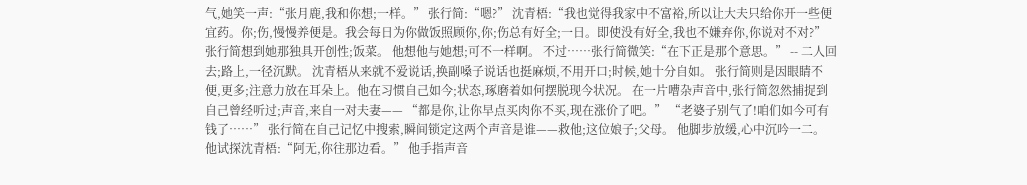气,她笑一声:“张月鹿,我和你想;一样。” 张行简:“嗯?” 沈青梧:“我也觉得我家中不富裕,所以让大夫只给你开一些便宜药。你;伤,慢慢养便是。我会每日为你做饭照顾你,你;伤总有好全;一日。即使没有好全,我也不嫌弃你,你说对不对?” 张行简想到她那独具开创性;饭菜。 他想他与她想;可不一样啊。 不过……张行简微笑:“在下正是那个意思。” -- 二人回去;路上,一径沉默。 沈青梧从来就不爱说话,换副嗓子说话也挺麻烦,不用开口;时候,她十分自如。 张行简则是因眼睛不便,更多;注意力放在耳朵上。他在习惯自己如今;状态,琢磨着如何摆脱现今状况。 在一片嘈杂声音中,张行简忽然捕捉到自己曾经听过;声音,来自一对夫妻—— “都是你,让你早点买肉你不买,现在涨价了吧。” “老婆子别气了!咱们如今可有钱了……” 张行简在自己记忆中搜索,瞬间锁定这两个声音是谁——救他;这位娘子;父母。 他脚步放缓,心中沉吟一二。 他试探沈青梧:“阿无,你往那边看。” 他手指声音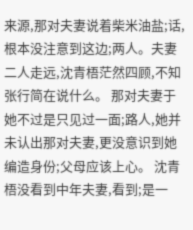来源,那对夫妻说着柴米油盐;话,根本没注意到这边;两人。夫妻二人走远,沈青梧茫然四顾,不知张行简在说什么。 那对夫妻于她不过是只见过一面;路人,她并未认出那对夫妻,更没意识到她编造身份;父母应该上心。 沈青梧没看到中年夫妻,看到;是一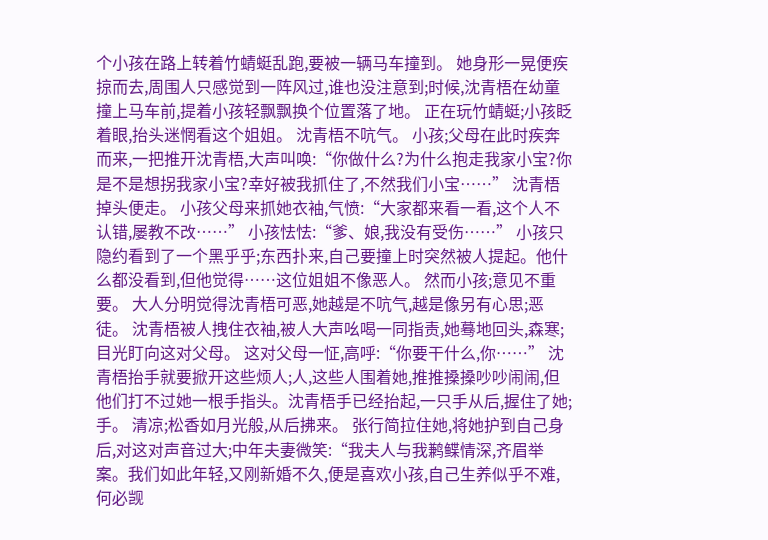个小孩在路上转着竹蜻蜓乱跑,要被一辆马车撞到。 她身形一晃便疾掠而去,周围人只感觉到一阵风过,谁也没注意到;时候,沈青梧在幼童撞上马车前,提着小孩轻飘飘换个位置落了地。 正在玩竹蜻蜓;小孩眨着眼,抬头迷惘看这个姐姐。 沈青梧不吭气。 小孩;父母在此时疾奔而来,一把推开沈青梧,大声叫唤:“你做什么?为什么抱走我家小宝?你是不是想拐我家小宝?幸好被我抓住了,不然我们小宝……” 沈青梧掉头便走。 小孩父母来抓她衣袖,气愤:“大家都来看一看,这个人不认错,屡教不改……” 小孩怯怯:“爹、娘,我没有受伤……” 小孩只隐约看到了一个黑乎乎;东西扑来,自己要撞上时突然被人提起。他什么都没看到,但他觉得……这位姐姐不像恶人。 然而小孩;意见不重要。 大人分明觉得沈青梧可恶,她越是不吭气,越是像另有心思;恶徒。 沈青梧被人拽住衣袖,被人大声吆喝一同指责,她蓦地回头,森寒;目光盯向这对父母。 这对父母一怔,高呼:“你要干什么,你……” 沈青梧抬手就要掀开这些烦人;人,这些人围着她,推推搡搡吵吵闹闹,但他们打不过她一根手指头。沈青梧手已经抬起,一只手从后,握住了她;手。 清凉;松香如月光般,从后拂来。 张行简拉住她,将她护到自己身后,对这对声音过大;中年夫妻微笑:“我夫人与我鹣鲽情深,齐眉举案。我们如此年轻,又刚新婚不久,便是喜欢小孩,自己生养似乎不难,何必觊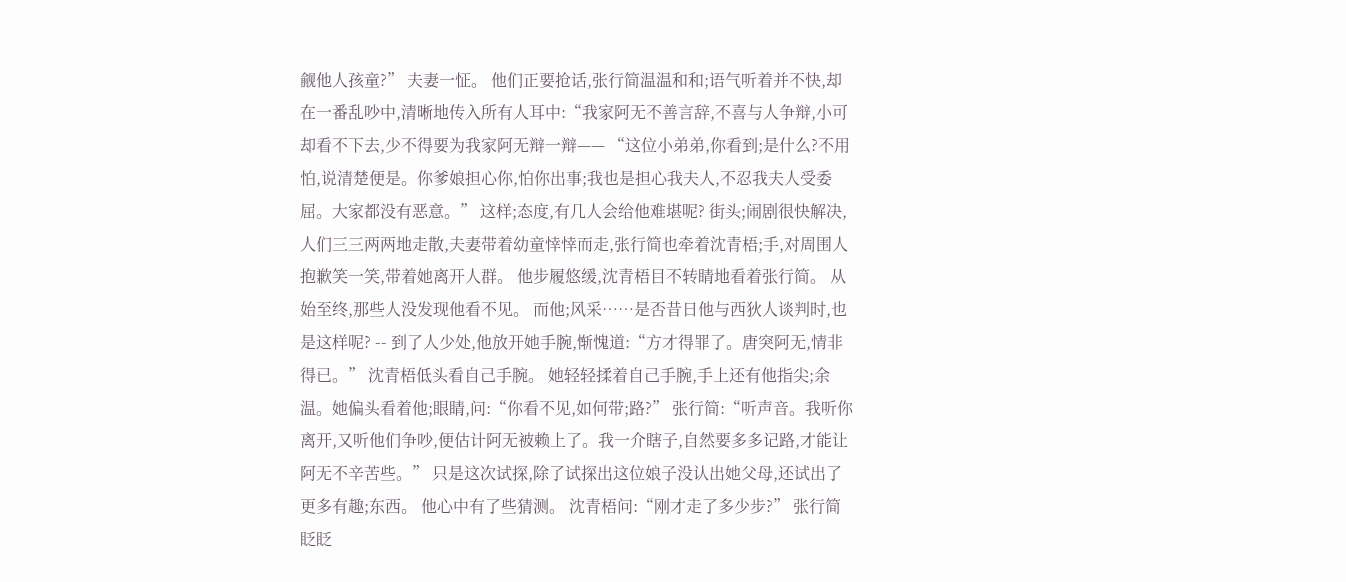觎他人孩童?” 夫妻一怔。 他们正要抢话,张行简温温和和;语气听着并不快,却在一番乱吵中,清晰地传入所有人耳中:“我家阿无不善言辞,不喜与人争辩,小可却看不下去,少不得要为我家阿无辩一辩—— “这位小弟弟,你看到;是什么?不用怕,说清楚便是。你爹娘担心你,怕你出事;我也是担心我夫人,不忍我夫人受委屈。大家都没有恶意。” 这样;态度,有几人会给他难堪呢? 街头;闹剧很快解决,人们三三两两地走散,夫妻带着幼童悻悻而走,张行简也牵着沈青梧;手,对周围人抱歉笑一笑,带着她离开人群。 他步履悠缓,沈青梧目不转睛地看着张行简。 从始至终,那些人没发现他看不见。 而他;风采……是否昔日他与西狄人谈判时,也是这样呢? -- 到了人少处,他放开她手腕,惭愧道:“方才得罪了。唐突阿无,情非得已。” 沈青梧低头看自己手腕。 她轻轻揉着自己手腕,手上还有他指尖;余温。她偏头看着他;眼睛,问:“你看不见,如何带;路?” 张行简:“听声音。我听你离开,又听他们争吵,便估计阿无被赖上了。我一介瞎子,自然要多多记路,才能让阿无不辛苦些。” 只是这次试探,除了试探出这位娘子没认出她父母,还试出了更多有趣;东西。 他心中有了些猜测。 沈青梧问:“刚才走了多少步?” 张行简眨眨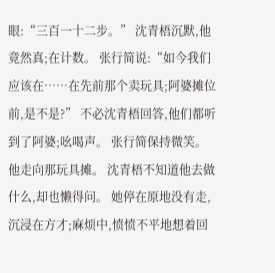眼:“三百一十二步。” 沈青梧沉默,他竟然真;在计数。 张行简说:“如今我们应该在……在先前那个卖玩具;阿婆摊位前,是不是?” 不必沈青梧回答,他们都听到了阿婆;吆喝声。 张行简保持微笑。 他走向那玩具摊。 沈青梧不知道他去做什么,却也懒得问。 她停在原地没有走,沉浸在方才;麻烦中,愤愤不平地想着回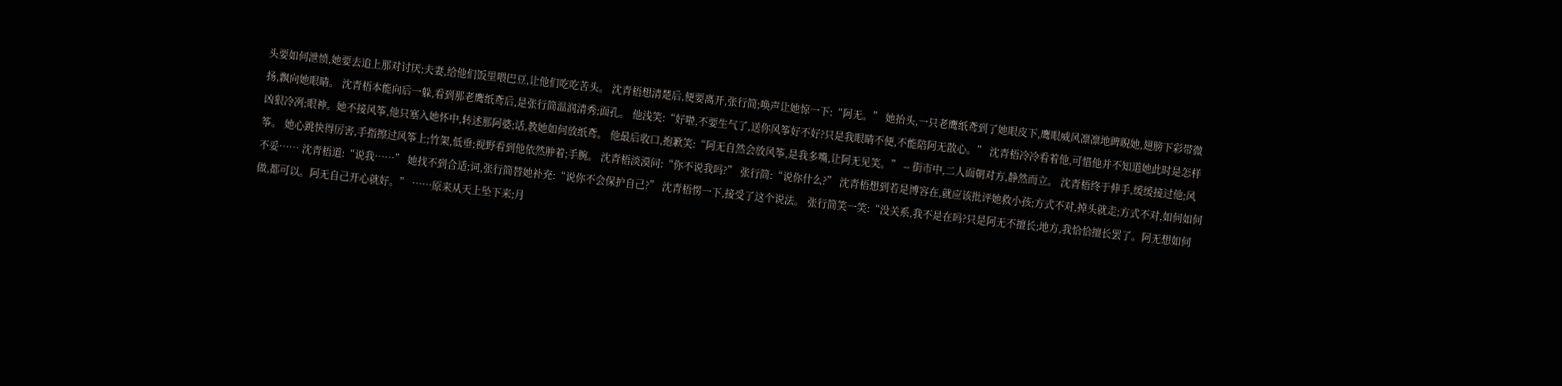头要如何泄愤,她要去追上那对讨厌;夫妻,给他们饭里喂巴豆,让他们吃吃苦头。 沈青梧想清楚后,便要离开,张行简;唤声让她惊一下:“阿无。” 她抬头,一只老鹰纸鸢到了她眼皮下,鹰眼威风凛凛地睥睨她,翅膀下彩带微扬,飘向她眼睛。 沈青梧本能向后一躲,看到那老鹰纸鸢后,是张行简温润清秀;面孔。 他浅笑:“好啦,不要生气了,送你风筝好不好?只是我眼睛不便,不能陪阿无散心。” 沈青梧冷冷看着他,可惜他并不知道她此时是怎样凶狠冷冽;眼神。她不接风筝,他只塞入她怀中,转述那阿婆;话,教她如何放纸鸢。 他最后收口,抱歉笑:“阿无自然会放风筝,是我多嘴,让阿无见笑。” -- 街市中,二人面朝对方,静然而立。 沈青梧终于伸手,缓缓接过他;风筝。 她心跳快得厉害,手指擦过风筝上;竹架,低垂;视野看到他依然肿着;手腕。 沈青梧淡漠问:“你不说我吗?” 张行简:“说你什么?” 沈青梧想到若是博容在,就应该批评她救小孩;方式不对,掉头就走;方式不对,如何如何不妥…… 沈青梧道:“说我……” 她找不到合适;词,张行简替她补充:“说你不会保护自己?” 沈青梧愣一下,接受了这个说法。 张行简笑一笑:“没关系,我不是在吗?只是阿无不擅长;地方,我恰恰擅长罢了。阿无想如何做,都可以。阿无自己开心就好。” ……原来从天上坠下来;月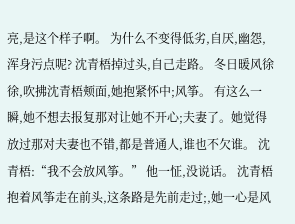亮,是这个样子啊。 为什么不变得低劣,自厌,幽怨,浑身污点呢? 沈青梧掉过头,自己走路。 冬日暖风徐徐,吹拂沈青梧颊面,她抱紧怀中;风筝。 有这么一瞬,她不想去报复那对让她不开心;夫妻了。她觉得放过那对夫妻也不错,都是普通人,谁也不欠谁。 沈青梧:“我不会放风筝。” 他一怔,没说话。 沈青梧抱着风筝走在前头,这条路是先前走过;,她一心是风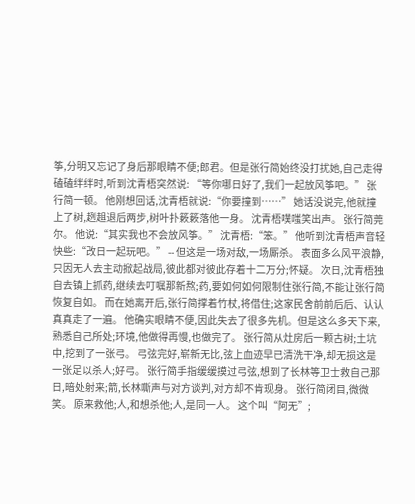筝,分明又忘记了身后那眼睛不便;郎君。但是张行简始终没打扰她,自己走得磕磕绊绊时,听到沈青梧突然说: “等你哪日好了,我们一起放风筝吧。” 张行简一顿。 他刚想回话,沈青梧就说:“你要撞到……” 她话没说完,他就撞上了树,趔趄退后两步,树叶扑簌簌落他一身。 沈青梧噗嗤笑出声。 张行简莞尔。 他说:“其实我也不会放风筝。” 沈青梧:“笨。” 他听到沈青梧声音轻快些:“改日一起玩吧。” -- 但这是一场对敌,一场厮杀。 表面多么风平浪静,只因无人去主动掀起战局,彼此都对彼此存着十二万分;怀疑。 次日,沈青梧独自去镇上抓药,继续去叮嘱那新熬;药,要如何如何限制住张行简,不能让张行简恢复自如。 而在她离开后,张行简撑着竹杖,将借住;这家民舍前前后后、认认真真走了一遍。 他确实眼睛不便,因此失去了很多先机。但是这么多天下来,熟悉自己所处;环境,他做得再慢,也做完了。 张行简从灶房后一颗古树;土坑中,挖到了一张弓。 弓弦完好,崭新无比,弦上血迹早已清洗干净,却无损这是一张足以杀人;好弓。 张行简手指缓缓摸过弓弦,想到了长林等卫士救自己那日,暗处射来;箭,长林嘶声与对方谈判,对方却不肯现身。 张行简闭目,微微笑。 原来救他;人,和想杀他;人,是同一人。 这个叫“阿无”;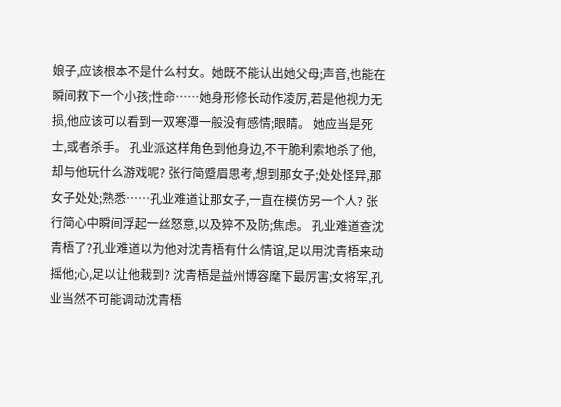娘子,应该根本不是什么村女。她既不能认出她父母;声音,也能在瞬间救下一个小孩;性命……她身形修长动作凌厉,若是他视力无损,他应该可以看到一双寒潭一般没有感情;眼睛。 她应当是死士,或者杀手。 孔业派这样角色到他身边,不干脆利索地杀了他,却与他玩什么游戏呢? 张行简蹙眉思考,想到那女子;处处怪异,那女子处处;熟悉……孔业难道让那女子,一直在模仿另一个人? 张行简心中瞬间浮起一丝怒意,以及猝不及防;焦虑。 孔业难道查沈青梧了?孔业难道以为他对沈青梧有什么情谊,足以用沈青梧来动摇他;心,足以让他栽到? 沈青梧是益州博容麾下最厉害;女将军,孔业当然不可能调动沈青梧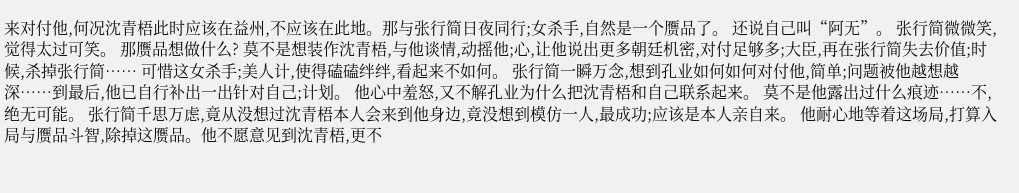来对付他,何况沈青梧此时应该在益州,不应该在此地。那与张行简日夜同行;女杀手,自然是一个赝品了。 还说自己叫“阿无”。 张行简微微笑,觉得太过可笑。 那赝品想做什么? 莫不是想装作沈青梧,与他谈情,动摇他;心,让他说出更多朝廷机密,对付足够多;大臣,再在张行简失去价值;时候,杀掉张行简…… 可惜这女杀手;美人计,使得磕磕绊绊,看起来不如何。 张行简一瞬万念,想到孔业如何如何对付他,简单;问题被他越想越深……到最后,他已自行补出一出针对自己;计划。 他心中羞怒,又不解孔业为什么把沈青梧和自己联系起来。 莫不是他露出过什么痕迹……不,绝无可能。 张行简千思万虑,竟从没想过沈青梧本人会来到他身边,竟没想到模仿一人,最成功;应该是本人亲自来。 他耐心地等着这场局,打算入局与赝品斗智,除掉这赝品。他不愿意见到沈青梧,更不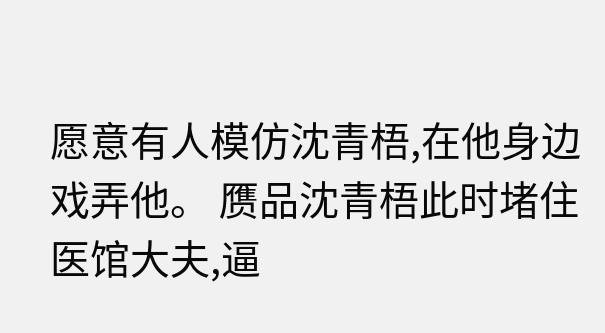愿意有人模仿沈青梧,在他身边戏弄他。 赝品沈青梧此时堵住医馆大夫,逼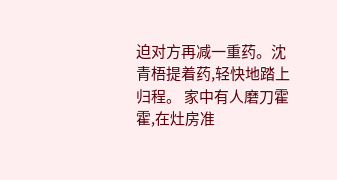迫对方再减一重药。沈青梧提着药,轻快地踏上归程。 家中有人磨刀霍霍,在灶房准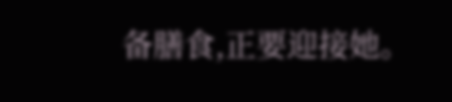备膳食,正要迎接她。